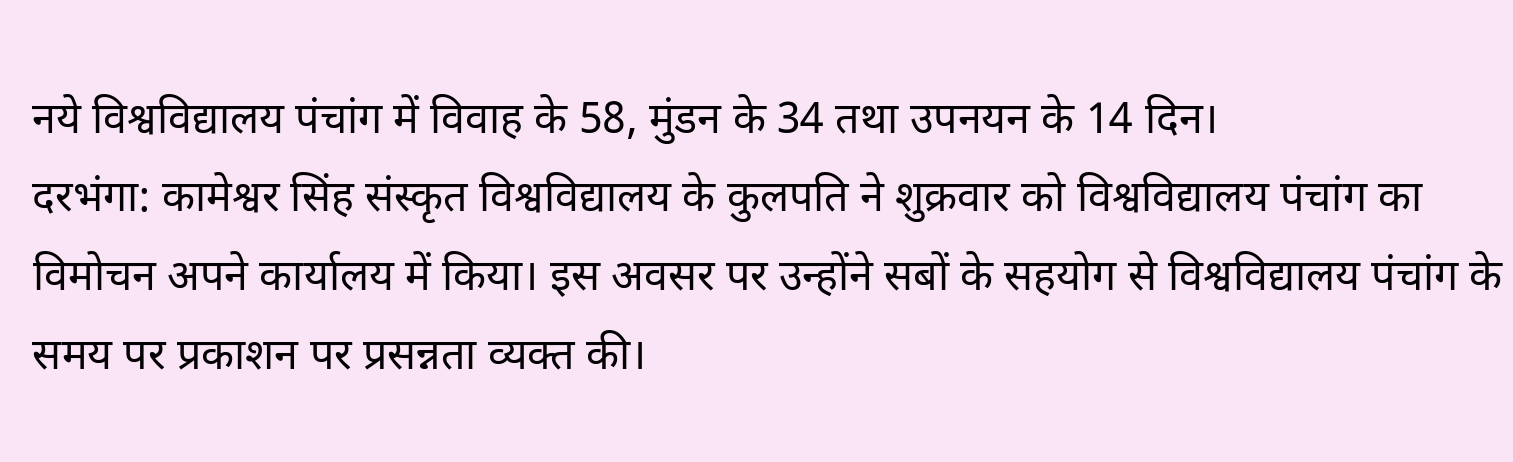नये विश्वविद्यालय पंचांग में विवाह के 58, मुंडन के 34 तथा उपनयन के 14 दिन।
दरभंगा: कामेश्वर सिंह संस्कृत विश्वविद्यालय के कुलपति ने शुक्रवार को विश्वविद्यालय पंचांग का विमोचन अपने कार्यालय में किया। इस अवसर पर उन्होंने सबों के सहयोग से विश्वविद्यालय पंचांग के समय पर प्रकाशन पर प्रसन्नता व्यक्त की।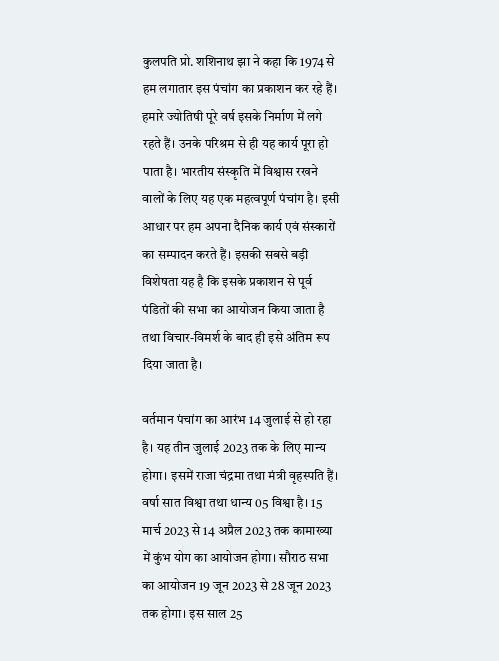कुलपति प्रो. शशिनाथ झा ने कहा कि 1974 से हम लगातार इस पंचांग का प्रकाशन कर रहे हैं। हमारे ज्योतिषी पूरे वर्ष इसके निर्माण में लगे रहते हैं। उनके परिश्रम से ही यह कार्य पूरा हो पाता है। भारतीय संस्कृति में विश्वास रखने वालों के लिए यह एक महत्वपूर्ण पंचांग है। इसी आधार पर हम अपना दैनिक कार्य एवं संस्कारों का सम्पादन करते हैं। इसकी सबसे बड़ी विशेषता यह है कि इसके प्रकाशन से पूर्व पंडितों की सभा का आयोजन किया जाता है तथा विचार-विमर्श के बाद ही इसे अंतिम रूप दिया जाता है।

वर्तमान पंचांग का आरंभ 14 जुलाई से हो रहा है। यह तीन जुलाई 2023 तक के लिए मान्य होगा। इसमें राजा चंद्रमा तथा मंत्री वृहस्पति हैं। वर्षा सात विश्वा तथा धान्य 05 विश्वा है। 15 मार्च 2023 से 14 अप्रैल 2023 तक कामाख्या में कुंभ योग का आयोजन होगा। सौराठ सभा का आयोजन 19 जून 2023 से 28 जून 2023 तक होगा। इस साल 25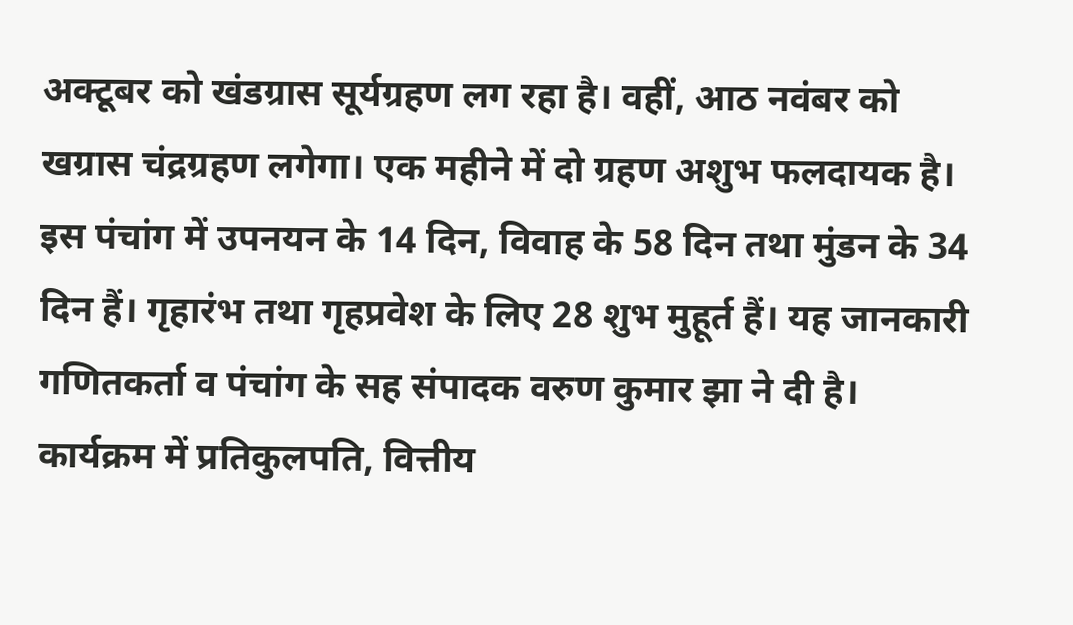अक्टूबर को खंडग्रास सूर्यग्रहण लग रहा है। वहीं, आठ नवंबर को खग्रास चंद्रग्रहण लगेगा। एक महीने में दो ग्रहण अशुभ फलदायक है। इस पंचांग में उपनयन के 14 दिन, विवाह के 58 दिन तथा मुंडन के 34 दिन हैं। गृहारंभ तथा गृहप्रवेश के लिए 28 शुभ मुहूर्त हैं। यह जानकारी गणितकर्ता व पंचांग के सह संपादक वरुण कुमार झा ने दी है।
कार्यक्रम में प्रतिकुलपति, वित्तीय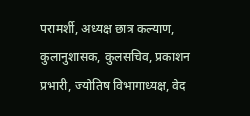परामर्शी, अध्यक्ष छात्र कल्याण, कुलानुशासक, कुलसचिव, प्रकाशन प्रभारी, ज्योतिष विभागाध्यक्ष, वेद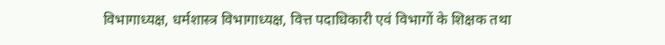विभागाध्यक्ष, धर्मशास्त्र विभागाध्यक्ष, वित्त पदाधिकारी एवं विभागों के शिक्षक तथा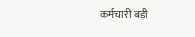कर्मचारी बड़ी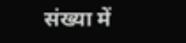संख्या में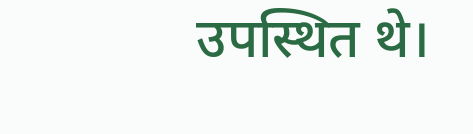उपस्थित थे।